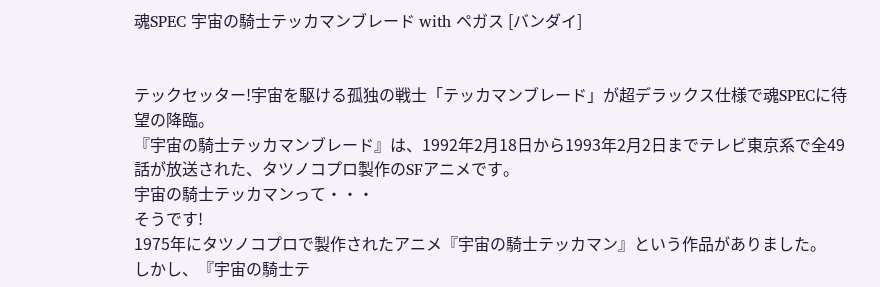魂SPEC 宇宙の騎士テッカマンブレード with ペガス [バンダイ]


テックセッター!宇宙を駆ける孤独の戦士「テッカマンブレード」が超デラックス仕様で魂SPECに待望の降臨。
『宇宙の騎士テッカマンブレード』は、1992年2月18日から1993年2月2日までテレビ東京系で全49話が放送された、タツノコプロ製作のSFアニメです。
宇宙の騎士テッカマンって・・・
そうです!
1975年にタツノコプロで製作されたアニメ『宇宙の騎士テッカマン』という作品がありました。
しかし、『宇宙の騎士テ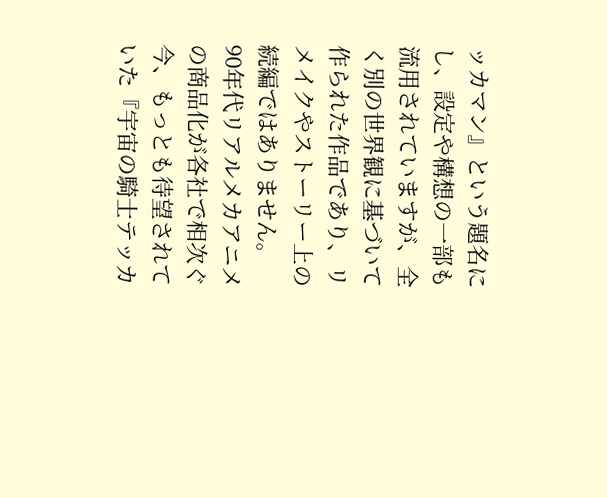ッカマン』という題名にし、設定や構想の一部も流用されていますが、全く別の世界観に基づいて作られた作品であり、リメイクやストーリー上の続編ではありません。
90年代リアルメカアニメの商品化が各社で相次ぐ今、もっとも待望されていた『宇宙の騎士テッカ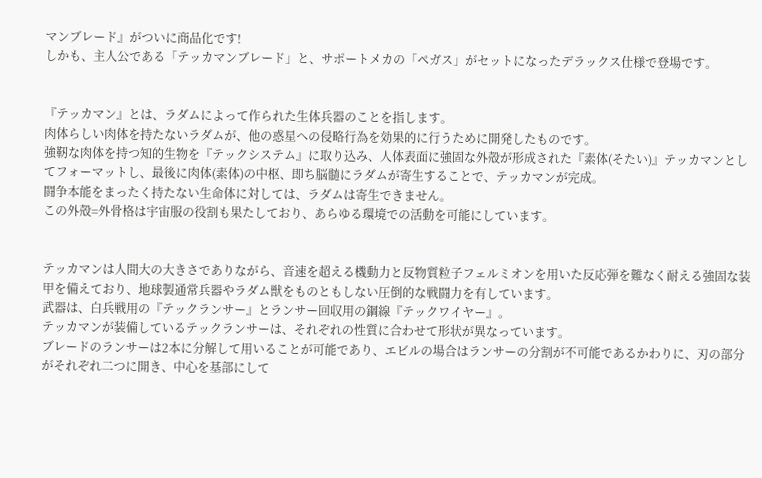マンブレード』がついに商品化です!
しかも、主人公である「テッカマンブレード」と、サポートメカの「ペガス」がセットになったデラックス仕様で登場です。


『テッカマン』とは、ラダムによって作られた生体兵器のことを指します。
肉体らしい肉体を持たないラダムが、他の惑星への侵略行為を効果的に行うために開発したものです。
強靭な肉体を持つ知的生物を『テックシステム』に取り込み、人体表面に強固な外殻が形成された『素体(そたい)』テッカマンとしてフォーマットし、最後に肉体(素体)の中枢、即ち脳髄にラダムが寄生することで、テッカマンが完成。
闘争本能をまったく持たない生命体に対しては、ラダムは寄生できません。
この外殻=外骨格は宇宙服の役割も果たしており、あらゆる環境での活動を可能にしています。


テッカマンは人間大の大きさでありながら、音速を超える機動力と反物質粒子フェルミオンを用いた反応弾を難なく耐える強固な装甲を備えており、地球製通常兵器やラダム獣をものともしない圧倒的な戦闘力を有しています。
武器は、白兵戦用の『テックランサー』とランサー回収用の鋼線『テックワイヤー』。
テッカマンが装備しているテックランサーは、それぞれの性質に合わせて形状が異なっています。
ブレードのランサーは2本に分解して用いることが可能であり、エビルの場合はランサーの分割が不可能であるかわりに、刃の部分がそれぞれ二つに開き、中心を基部にして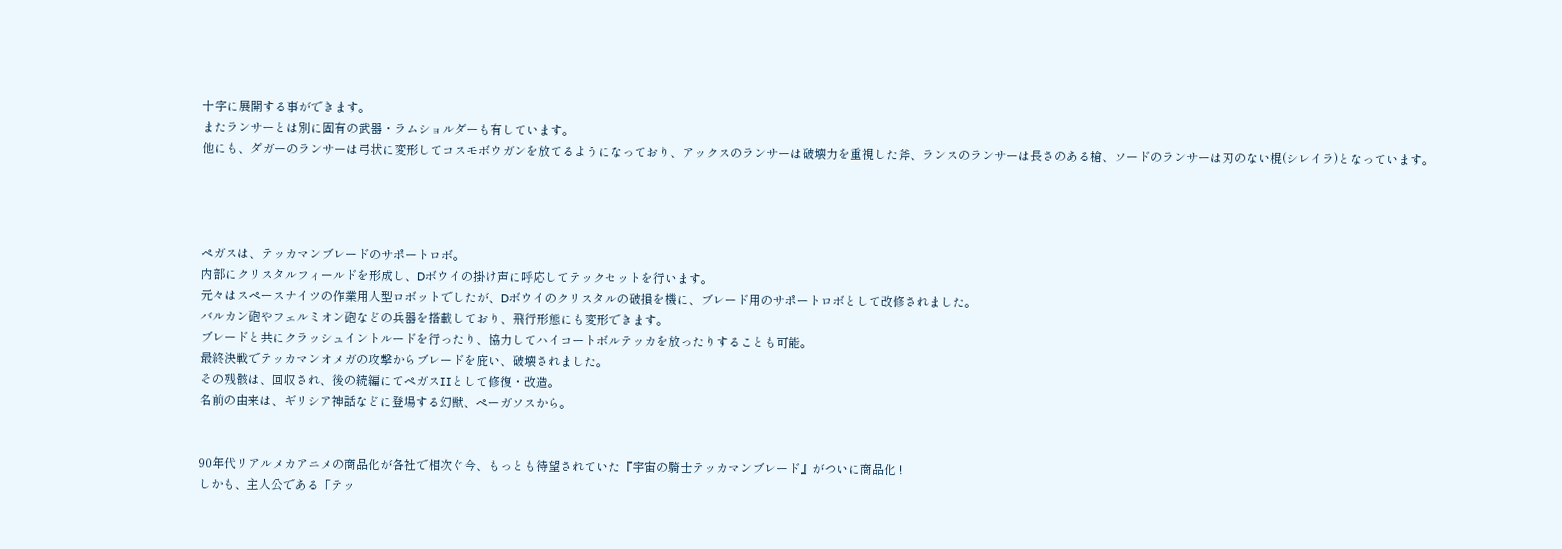十字に展開する事ができます。
またランサーとは別に固有の武器・ラムショルダーも有しています。
他にも、ダガーのランサーは弓状に変形してコスモボウガンを放てるようになっており、アックスのランサーは破壊力を重視した斧、ランスのランサーは長さのある槍、ソードのランサーは刃のない棍(シレイラ)となっています。




ペガスは、テッカマンブレードのサポートロボ。
内部にクリスタルフィールドを形成し、Dボウイの掛け声に呼応してテックセットを行います。
元々はスペースナイツの作業用人型ロボットでしたが、Dボウイのクリスタルの破損を機に、ブレード用のサポートロボとして改修されました。
バルカン砲やフェルミオン砲などの兵器を搭載しており、飛行形態にも変形できます。
ブレードと共にクラッシュイントルードを行ったり、協力してハイコートボルテッカを放ったりすることも可能。
最終決戦でテッカマンオメガの攻撃からブレードを庇い、破壊されました。
その残骸は、回収され、後の続編にてペガスIIとして修復・改造。
名前の由来は、ギリシア神話などに登場する幻獣、ペーガソスから。


90年代リアルメカアニメの商品化が各社で相次ぐ今、もっとも待望されていた『宇宙の騎士テッカマンブレード』がついに商品化 !
しかも、主人公である「テッ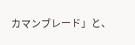カマンブレード」と、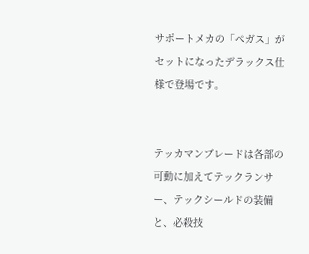サポートメカの「ペガス」がセットになったデラックス仕様で登場です。


テッカマンブレードは各部の可動に加えてテックランサー、テックシールドの装備と、必殺技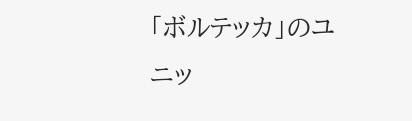「ボルテッカ」のユニッ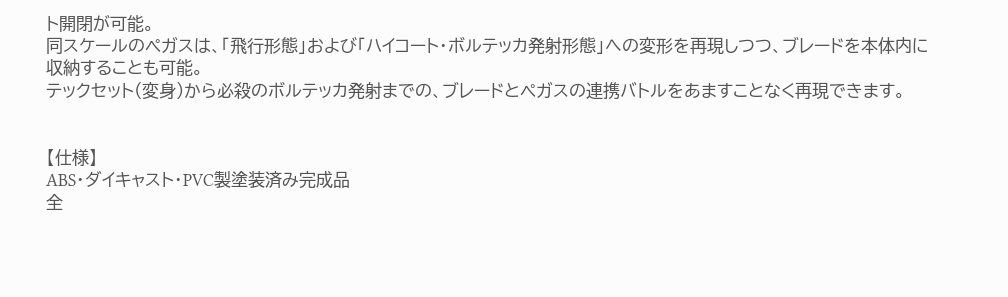ト開閉が可能。
同スケールのペガスは、「飛行形態」および「ハイコート・ボルテッカ発射形態」への変形を再現しつつ、ブレードを本体内に収納することも可能。
テックセット(変身)から必殺のボルテッカ発射までの、ブレードとペガスの連携バトルをあますことなく再現できます。


【仕様】
ABS・ダイキャスト・PVC製塗装済み完成品
全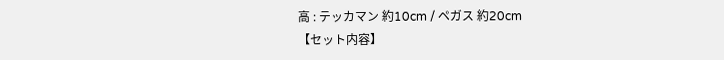高 : テッカマン 約10cm / ペガス 約20cm
【セット内容】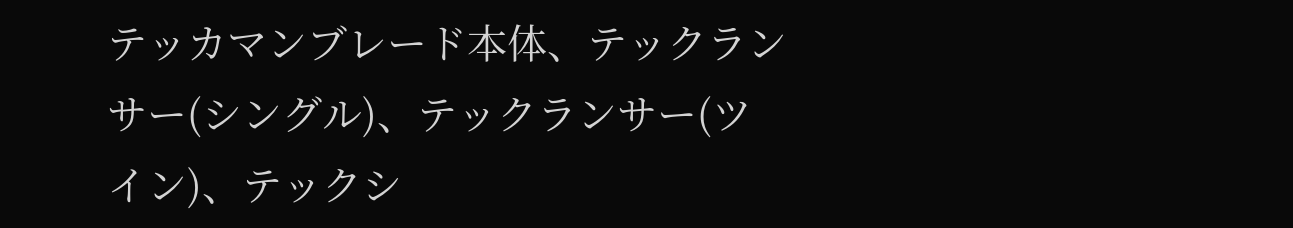テッカマンブレード本体、テックランサー(シングル)、テックランサー(ツイン)、テックシ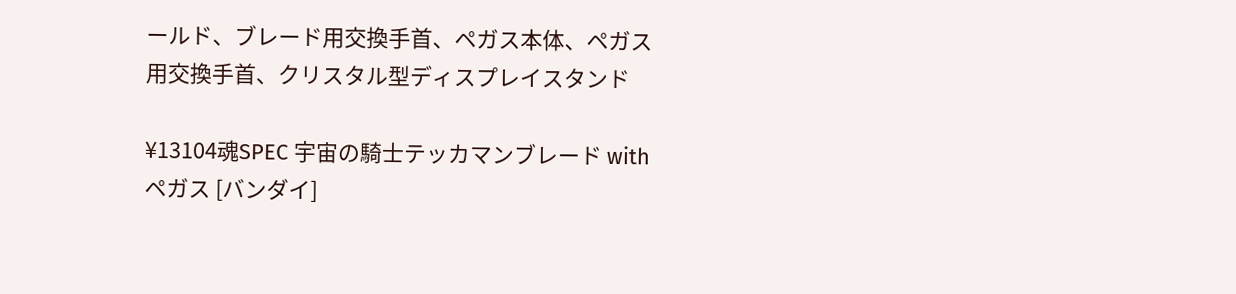ールド、ブレード用交換手首、ペガス本体、ペガス用交換手首、クリスタル型ディスプレイスタンド

¥13104魂SPEC 宇宙の騎士テッカマンブレード with ペガス [バンダイ]